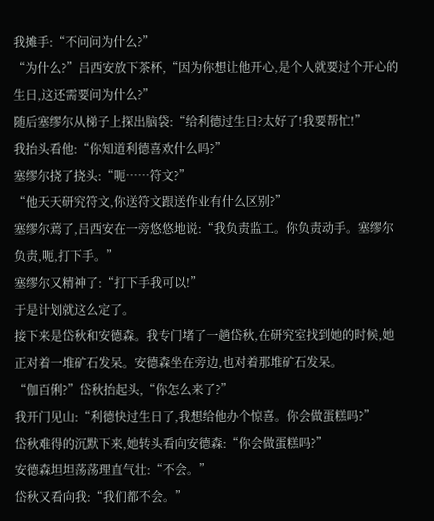我摊手:“不问问为什么?”
“为什么?”吕西安放下茶杯,“因为你想让他开心,是个人就要过个开心的生日,这还需要问为什么?”
随后塞缪尔从梯子上探出脑袋:“给利德过生日?太好了!我要帮忙!”
我抬头看他:“你知道利德喜欢什么吗?”
塞缪尔挠了挠头:“呃……符文?”
“他天天研究符文,你送符文跟送作业有什么区别?”
塞缪尔蔫了,吕西安在一旁悠悠地说:“我负责监工。你负责动手。塞缪尔负责,呃,打下手。”
塞缪尔又精神了:“打下手我可以!”
于是计划就这么定了。
接下来是岱秋和安德森。我专门堵了一趟岱秋,在研究室找到她的时候,她正对着一堆矿石发呆。安德森坐在旁边,也对着那堆矿石发呆。
“伽百俐?”岱秋抬起头,“你怎么来了?”
我开门见山:“利德快过生日了,我想给他办个惊喜。你会做蛋糕吗?”
岱秋难得的沉默下来,她转头看向安德森:“你会做蛋糕吗?”
安德森坦坦荡荡理直气壮:“不会。”
岱秋又看向我:“我们都不会。”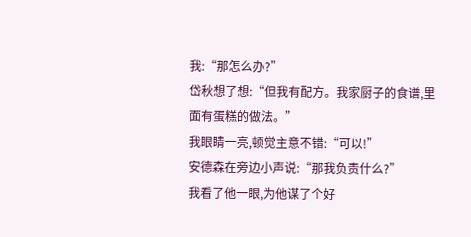我:“那怎么办?”
岱秋想了想:“但我有配方。我家厨子的食谱,里面有蛋糕的做法。”
我眼睛一亮,顿觉主意不错:“可以!”
安德森在旁边小声说:“那我负责什么?”
我看了他一眼,为他谋了个好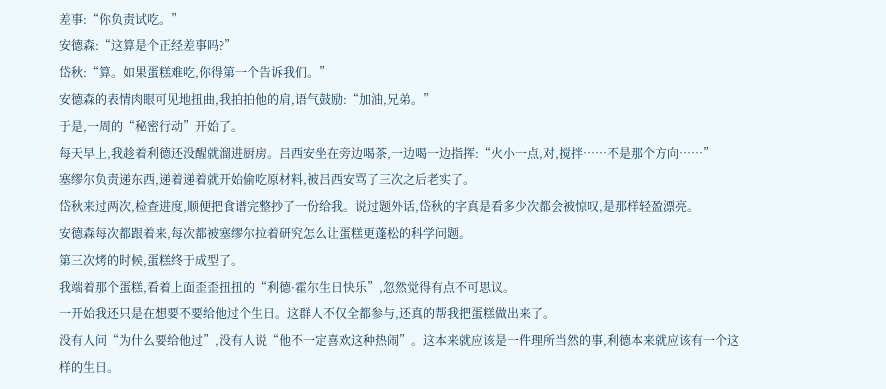差事:“你负责试吃。”
安德森:“这算是个正经差事吗?”
岱秋:“算。如果蛋糕难吃,你得第一个告诉我们。”
安德森的表情肉眼可见地扭曲,我拍拍他的肩,语气鼓励:“加油,兄弟。”
于是,一周的“秘密行动”开始了。
每天早上,我趁着利德还没醒就溜进厨房。吕西安坐在旁边喝茶,一边喝一边指挥:“火小一点,对,搅拌……不是那个方向……”
塞缪尔负责递东西,递着递着就开始偷吃原材料,被吕西安骂了三次之后老实了。
岱秋来过两次,检查进度,顺便把食谱完整抄了一份给我。说过题外话,岱秋的字真是看多少次都会被惊叹,是那样轻盈漂亮。
安德森每次都跟着来,每次都被塞缪尔拉着研究怎么让蛋糕更蓬松的科学问题。
第三次烤的时候,蛋糕终于成型了。
我端着那个蛋糕,看着上面歪歪扭扭的“利德·霍尔生日快乐”,忽然觉得有点不可思议。
一开始我还只是在想要不要给他过个生日。这群人不仅全都参与,还真的帮我把蛋糕做出来了。
没有人问“为什么要给他过”,没有人说“他不一定喜欢这种热闹”。这本来就应该是一件理所当然的事,利德本来就应该有一个这样的生日。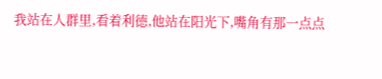我站在人群里,看着利德,他站在阳光下,嘴角有那一点点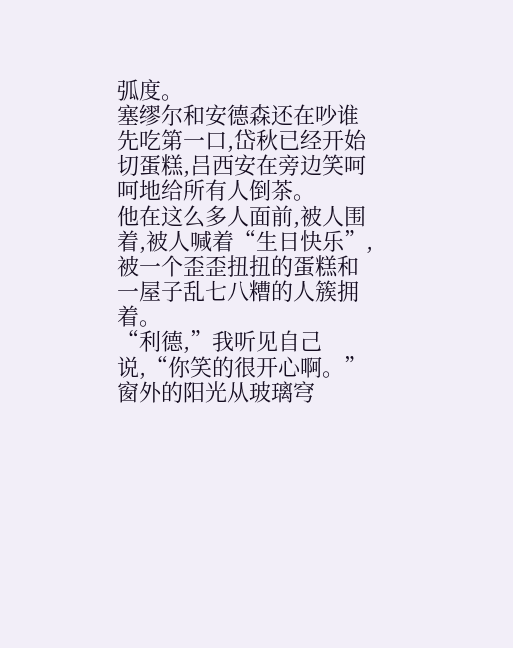弧度。
塞缪尔和安德森还在吵谁先吃第一口,岱秋已经开始切蛋糕,吕西安在旁边笑呵呵地给所有人倒茶。
他在这么多人面前,被人围着,被人喊着“生日快乐”,被一个歪歪扭扭的蛋糕和一屋子乱七八糟的人簇拥着。
“利德,”我听见自己说,“你笑的很开心啊。”
窗外的阳光从玻璃穹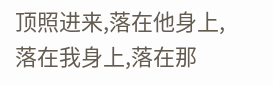顶照进来,落在他身上,落在我身上,落在那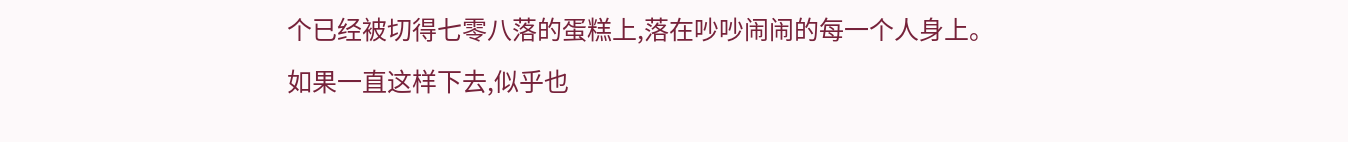个已经被切得七零八落的蛋糕上,落在吵吵闹闹的每一个人身上。
如果一直这样下去,似乎也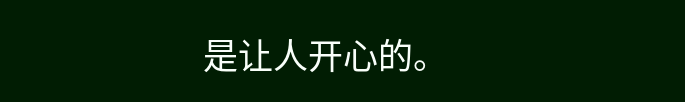是让人开心的。